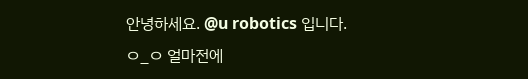안녕하세요. @u robotics 입니다.
ㅇ_ㅇ 얼마전에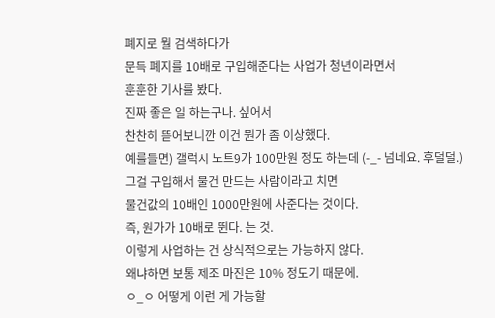폐지로 뭘 검색하다가
문득 폐지를 10배로 구입해준다는 사업가 청년이라면서
훈훈한 기사를 봤다.
진짜 좋은 일 하는구나. 싶어서
찬찬히 뜯어보니깐 이건 뭔가 좀 이상했다.
예를들면) 갤럭시 노트9가 100만원 정도 하는데 (-_- 넘네요. 후덜덜.)
그걸 구입해서 물건 만드는 사람이라고 치면
물건값의 10배인 1000만원에 사준다는 것이다.
즉, 원가가 10배로 뛴다. 는 것.
이렇게 사업하는 건 상식적으로는 가능하지 않다.
왜냐하면 보통 제조 마진은 10% 정도기 때문에.
ㅇ_ㅇ 어떻게 이런 게 가능할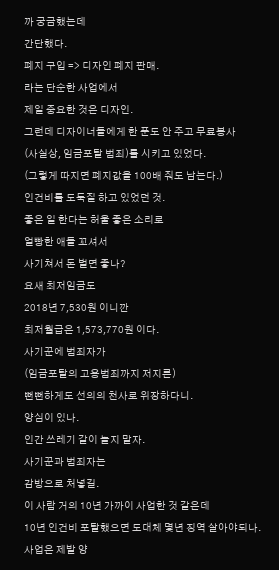까 궁금했는데
간단했다.
폐지 구입 => 디자인 폐지 판매.
라는 단순한 사업에서
제일 중요한 것은 디자인.
그런데 디자이너들에게 한 푼도 안 주고 무료봉사
(사실상, 임금포탈 범죄)를 시키고 있었다.
(그렇게 따지면 폐지값을 100배 줘도 남는다.)
인건비를 도둑질 하고 있었던 것.
좋은 일 한다는 허울 좋은 소리로
얼빵한 애들 꼬셔서
사기쳐서 돈 벌면 좋나?
요새 최저임금도
2018년 7,530원 이니깐
최저월급은 1,573,770원 이다.
사기꾼에 범죄자가
(임금포탈의 고용범죄까지 저지른)
뻔뻔하게도 선의의 천사로 위장하다니.
양심이 있나.
인간 쓰레기 같이 놀지 말자.
사기꾼과 범죄자는
감방으로 처넣길.
이 사람 거의 10년 가까이 사업한 것 같은데
10년 인건비 포탈했으면 도대체 몇년 징역 살아야되나.
사업은 제발 양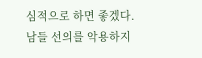심적으로 하면 좋겠다.
남들 선의를 악용하지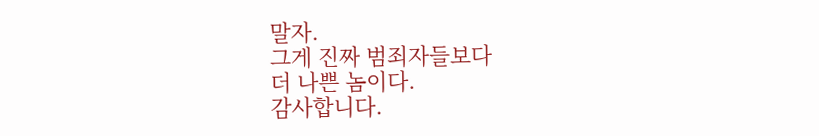말자.
그게 진짜 범죄자들보다
더 나쁜 놈이다.
감사합니다.